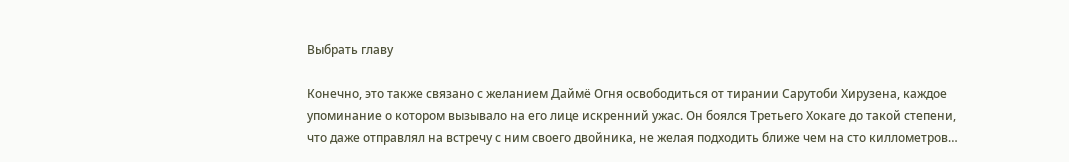Выбрать главу

Конечно, это также связано с желанием Даймё Огня освободиться от тирании Сарутоби Хирузена, каждое упоминание о котором вызывало на его лице искренний ужас. Он боялся Третьего Хокаге до такой степени, что даже отправлял на встречу с ним своего двойника, не желая подходить ближе чем на сто киллометров…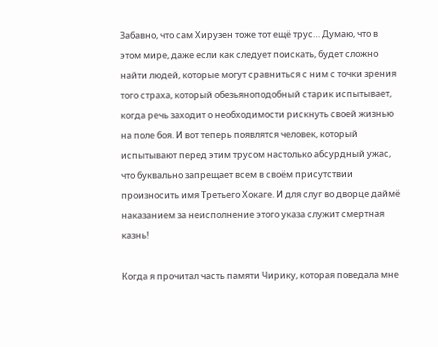Забавно, что сам Хирузен тоже тот ещё трус… Думаю, что в этом мире, даже если как следует поискать, будет сложно найти людей, которые могут сравниться с ним с точки зрения того страха, который обезьяноподобный старик испытывает, когда речь заходит о необходимости рискнуть своей жизнью на поле боя. И вот теперь появлятся человек, который испытывают перед этим трусом настолько абсурдный ужас, что буквально запрещает всем в своём присутствии произносить имя Третьего Хокаге. И для слуг во дворце даймё наказанием за неисполнение этого указа служит смертная казнь!

Когда я прочитал часть памяти Чирику, которая поведала мне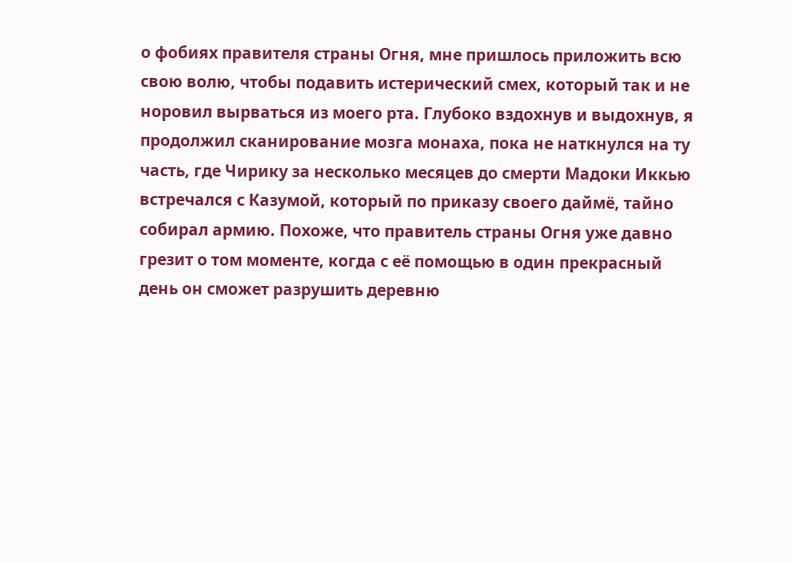о фобиях правителя страны Огня, мне пришлось приложить всю свою волю, чтобы подавить истерический смех, который так и не норовил вырваться из моего рта. Глубоко вздохнув и выдохнув, я продолжил сканирование мозга монаха, пока не наткнулся на ту часть, где Чирику за несколько месяцев до смерти Мадоки Иккью встречался с Казумой, который по приказу своего даймё, тайно собирал армию. Похоже, что правитель страны Огня уже давно грезит о том моменте, когда с её помощью в один прекрасный день он сможет разрушить деревню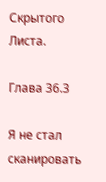Скрытого Листа.

Глава 36.3

Я не стал сканировать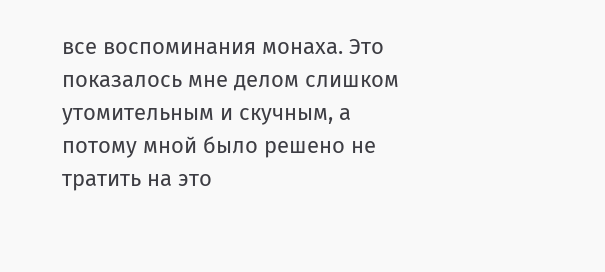все воспоминания монаха. Это показалось мне делом слишком утомительным и скучным, а потому мной было решено не тратить на это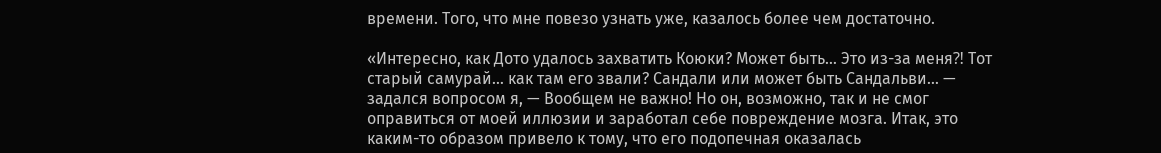времени. Того, что мне повезо узнать уже, казалось более чем достаточно.

«Интересно, как Дото удалось захватить Коюки? Может быть… Это из-за меня⁈ Тот старый самурай… как там его звали? Сандали или может быть Сандальви… — задался вопросом я, — Вообщем не важно! Но он, возможно, так и не смог оправиться от моей иллюзии и заработал себе повреждение мозга. Итак, это каким-то образом привело к тому, что его подопечная оказалась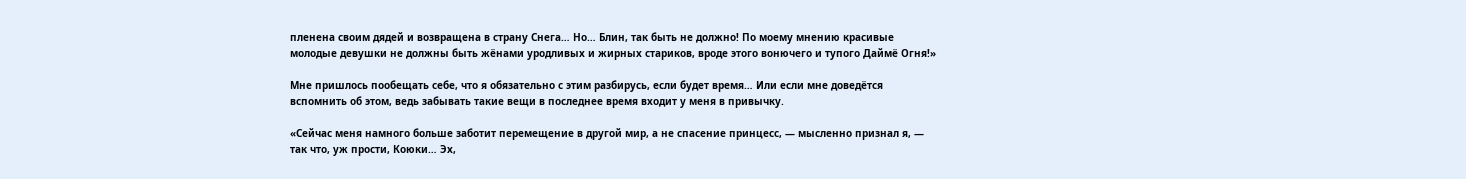пленена своим дядей и возвращена в страну Снега… Но… Блин, так быть не должно! По моему мнению красивые молодые девушки не должны быть жёнами уродливых и жирных стариков, вроде этого вонючего и тупого Даймё Огня!»

Мне пришлось пообещать себе, что я обязательно с этим разбирусь, если будет время… Или если мне доведётся вспомнить об этом, ведь забывать такие вещи в последнее время входит у меня в привычку.

«Сейчас меня намного больше заботит перемещение в другой мир, а не спасение принцесс, — мысленно признал я, — так что, уж прости, Коюки… Эх,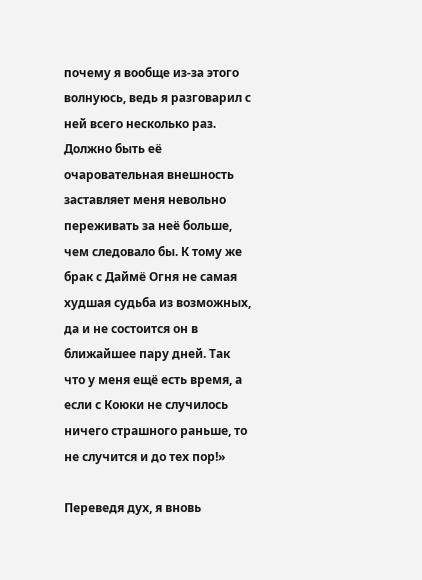почему я вообще из-за этого волнуюсь, ведь я разговарил с ней всего несколько раз. Должно быть её очаровательная внешность заставляет меня невольно переживать за неё больше, чем следовало бы. К тому же брак с Даймё Огня не самая худшая судьба из возможных, да и не состоится он в ближайшее пару дней. Так что у меня ещё есть время, а если с Коюки не случилось ничего страшного раньше, то не случится и до тех пор!»

Переведя дух, я вновь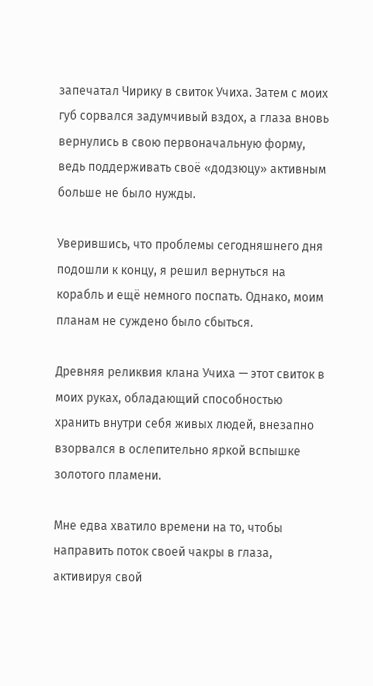запечатал Чирику в свиток Учиха. Затем с моих губ сорвался задумчивый вздох, а глаза вновь вернулись в свою первоначальную форму, ведь поддерживать своё «додзюцу» активным больше не было нужды.

Уверившись, что проблемы сегодняшнего дня подошли к концу, я решил вернуться на корабль и ещё немного поспать. Однако, моим планам не суждено было сбыться.

Древняя реликвия клана Учиха — этот свиток в моих руках, обладающий способностью хранить внутри себя живых людей, внезапно взорвался в ослепительно яркой вспышке золотого пламени.

Мне едва хватило времени на то, чтобы направить поток своей чакры в глаза, активируя свой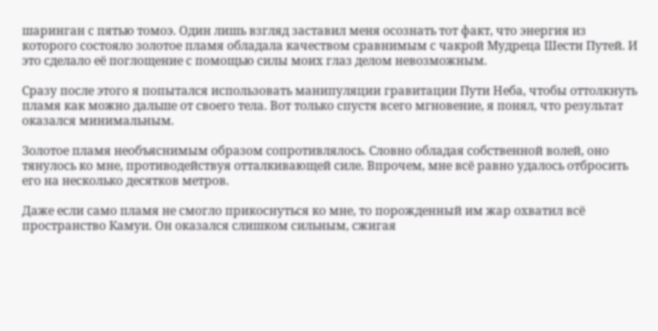шаринган с пятью томоэ. Один лишь взгляд заставил меня осознать тот факт, что энергия из которого состояло золотое пламя обладала качеством сравнимым с чакрой Мудреца Шести Путей. И это сделало её поглощение с помощью силы моих глаз делом невозможным.

Сразу после этого я попытался использовать манипуляции гравитации Пути Неба, чтобы оттолкнуть пламя как можно дальше от своего тела. Вот только спустя всего мгновение, я понял, что результат оказался минимальным.

Золотое пламя необъяснимым образом сопротивлялось. Словно обладая собственной волей, оно тянулось ко мне, противодействуя отталкивающей силе. Впрочем, мне всё равно удалось отбросить его на несколько десятков метров.

Даже если само пламя не смогло прикоснуться ко мне, то порожденный им жар охватил всё пространство Камуи. Он оказался слишком сильным, сжигая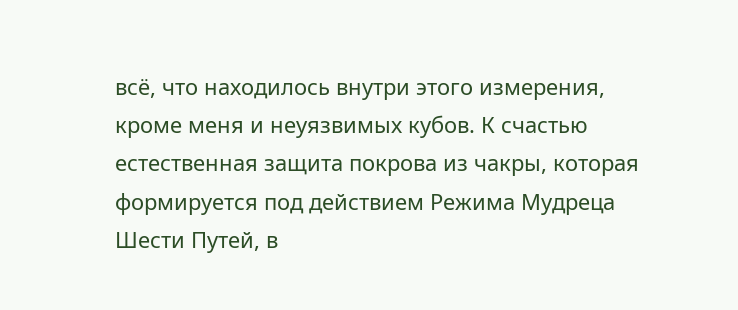всё, что находилось внутри этого измерения, кроме меня и неуязвимых кубов. К счастью естественная защита покрова из чакры, которая формируется под действием Режима Мудреца Шести Путей, в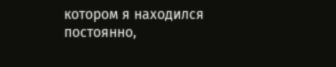котором я находился постоянно,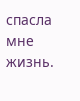спасла мне жизнь.